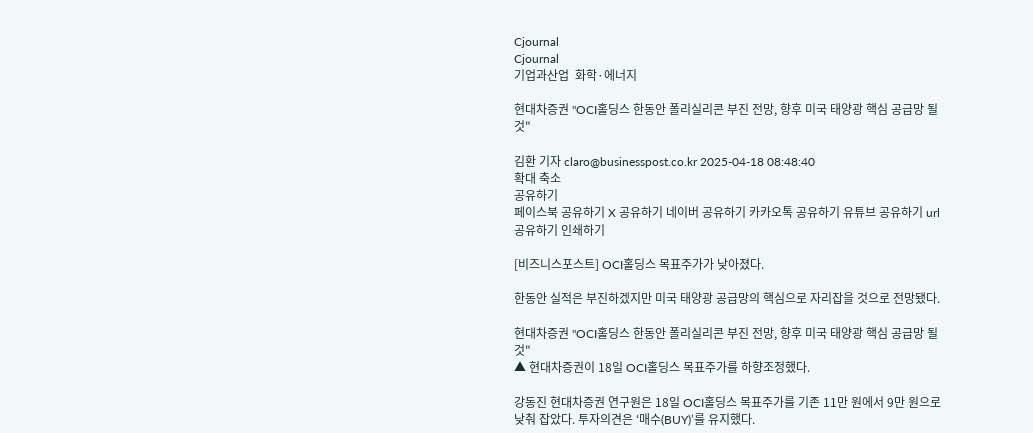Cjournal
Cjournal
기업과산업  화학·에너지

현대차증권 "OCI홀딩스 한동안 폴리실리콘 부진 전망, 향후 미국 태양광 핵심 공급망 될 것"

김환 기자 claro@businesspost.co.kr 2025-04-18 08:48:40
확대 축소
공유하기
페이스북 공유하기 X 공유하기 네이버 공유하기 카카오톡 공유하기 유튜브 공유하기 url 공유하기 인쇄하기

[비즈니스포스트] OCI홀딩스 목표주가가 낮아졌다.

한동안 실적은 부진하겠지만 미국 태양광 공급망의 핵심으로 자리잡을 것으로 전망됐다.

현대차증권 "OCI홀딩스 한동안 폴리실리콘 부진 전망, 향후 미국 태양광 핵심 공급망 될 것"
▲ 현대차증권이 18일 OCI홀딩스 목표주가를 하향조정했다.

강동진 현대차증권 연구원은 18일 OCI홀딩스 목표주가를 기존 11만 원에서 9만 원으로 낮춰 잡았다. 투자의견은 ‘매수(BUY)’를 유지했다.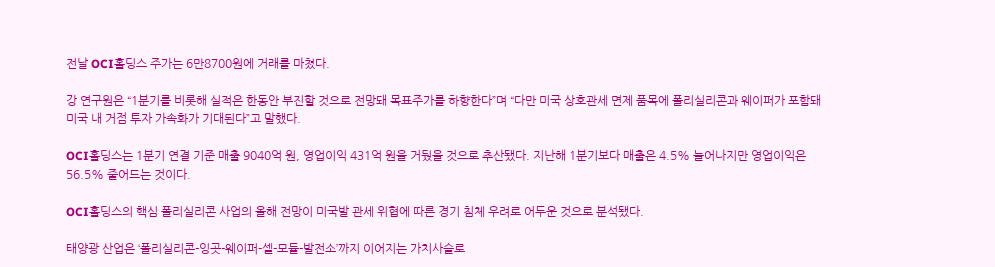전날 OCI홀딩스 주가는 6만8700원에 거래를 마쳤다.

강 연구원은 “1분기를 비롯해 실적은 한동안 부진할 것으로 전망돼 목표주가를 하향한다”며 “다만 미국 상호관세 면제 품목에 폴리실리콘과 웨이퍼가 포함돼 미국 내 거점 투자 가속화가 기대된다”고 말했다.

OCI홀딩스는 1분기 연결 기준 매출 9040억 원, 영업이익 431억 원을 거뒀을 것으로 추산됐다. 지난해 1분기보다 매출은 4.5% 늘어나지만 영업이익은 56.5% 줄어드는 것이다.

OCI홀딩스의 핵심 폴리실리콘 사업의 올해 전망이 미국발 관세 위협에 따른 경기 침체 우려로 어두운 것으로 분석됐다.

태양광 산업은 ‘폴리실리콘-잉곳-웨이퍼-셀-모듈-발전소’까지 이어지는 가치사슬로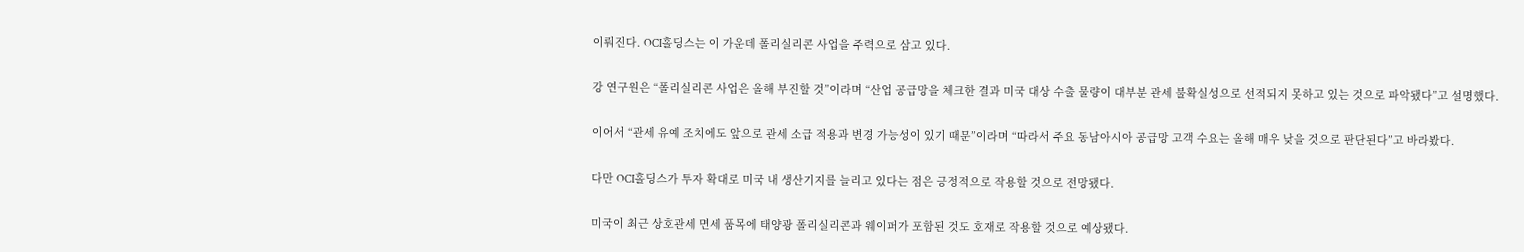이뤄진다. OCI홀딩스는 이 가운데 폴리실리콘 사업을 주력으로 삼고 있다.

강 연구원은 “폴리실리콘 사업은 올해 부진할 것”이라며 “산업 공급망을 체크한 결과 미국 대상 수출 물량이 대부분 관세 불확실성으로 선적되지 못하고 있는 것으로 파악됐다”고 설명했다.

이어서 “관세 유예 조치에도 앞으로 관세 소급 적용과 변경 가능성이 있기 때문”이라며 “따라서 주요 동남아시아 공급망 고객 수요는 올해 매우 낮을 것으로 판단된다”고 바라봤다.

다만 OCI홀딩스가 투자 확대로 미국 내 생산기지를 늘리고 있다는 점은 긍정적으로 작용할 것으로 전망됐다.

미국이 최근 상호관세 면세 품목에 태양광 폴리실리콘과 웨이퍼가 포함된 것도 호재로 작용할 것으로 예상됐다.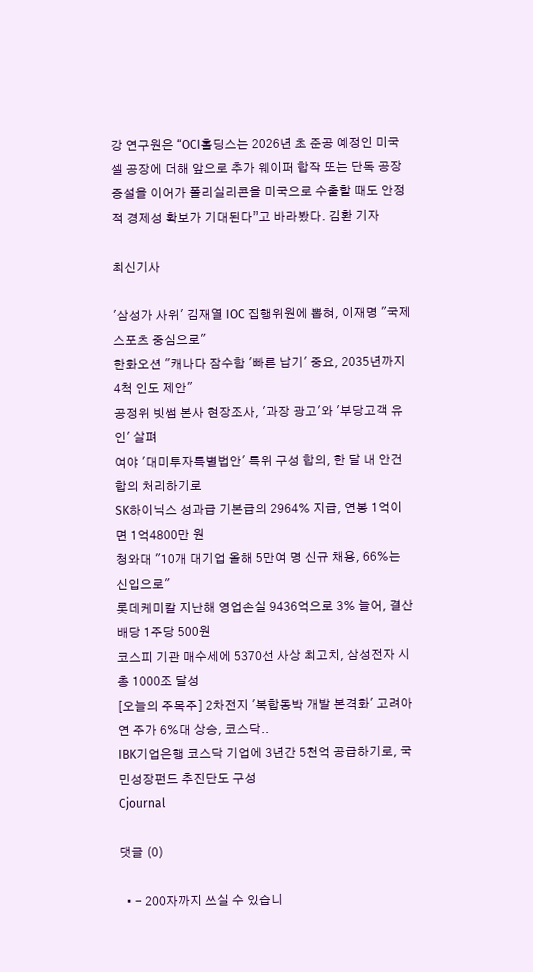강 연구원은 “OCI홀딩스는 2026년 초 준공 예정인 미국 셀 공장에 더해 앞으로 추가 웨이퍼 합작 또는 단독 공장 증설을 이어가 폴리실리콘을 미국으로 수출할 때도 안정적 경제성 확보가 기대된다”고 바라봤다. 김환 기자

최신기사

'삼성가 사위' 김재열 IOC 집행위원에 뽑혀, 이재명 "국제 스포츠 중심으로"
한화오션 "캐나다 잠수함 '빠른 납기' 중요, 2035년까지 4척 인도 제안"
공정위 빗썸 본사 현장조사, '과장 광고'와 '부당고객 유인' 살펴
여야 '대미투자특별법안' 특위 구성 합의, 한 달 내 안건 합의 처리하기로
SK하이닉스 성과급 기본급의 2964% 지급, 연봉 1억이면 1억4800만 원
청와대 "10개 대기업 올해 5만여 명 신규 채용, 66%는 신입으로"
롯데케미칼 지난해 영업손실 9436억으로 3% 늘어, 결산배당 1주당 500원
코스피 기관 매수세에 5370선 사상 최고치, 삼성전자 시총 1000조 달성
[오늘의 주목주] 2차전지 '복합동박 개발 본격화' 고려아연 주가 6%대 상승, 코스닥..
IBK기업은행 코스닥 기업에 3년간 5천억 공급하기로, 국민성장펀드 추진단도 구성
Cjournal

댓글 (0)

  • - 200자까지 쓰실 수 있습니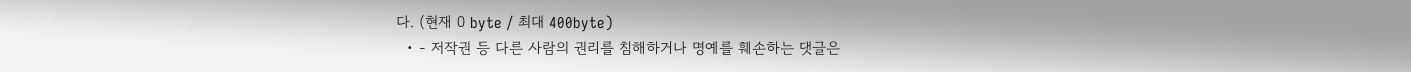다. (현재 0 byte / 최대 400byte)
  • - 저작권 등 다른 사람의 권리를 침해하거나 명예를 훼손하는 댓글은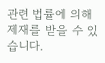관련 법률에 의해 제재를 받을 수 있습니다.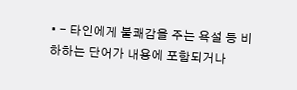• - 타인에게 불쾌감을 주는 욕설 등 비하하는 단어가 내용에 포함되거나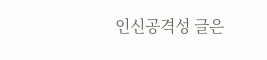인신공격성 글은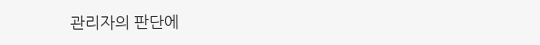관리자의 판단에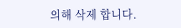의해 삭제 합니다.